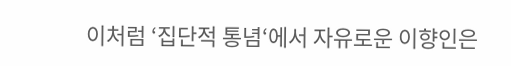이처럼 ‘집단적 통념‘에서 자유로운 이향인은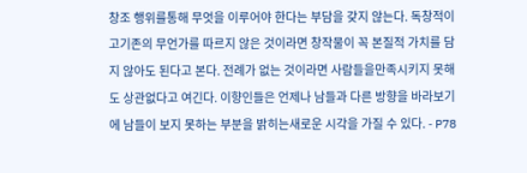창조 행위를통해 무엇을 이루어야 한다는 부담을 갖지 않는다. 독창적이고기존의 무언가를 따르지 않은 것이라면 창작물이 꼭 본질적 가치를 담지 않아도 된다고 본다. 전례가 없는 것이라면 사람들을만족시키지 못해도 상관없다고 여긴다. 이향인들은 언제나 남들과 다른 방향을 바라보기에 남들이 보지 못하는 부분을 밝히는새로운 시각을 가질 수 있다. - P78